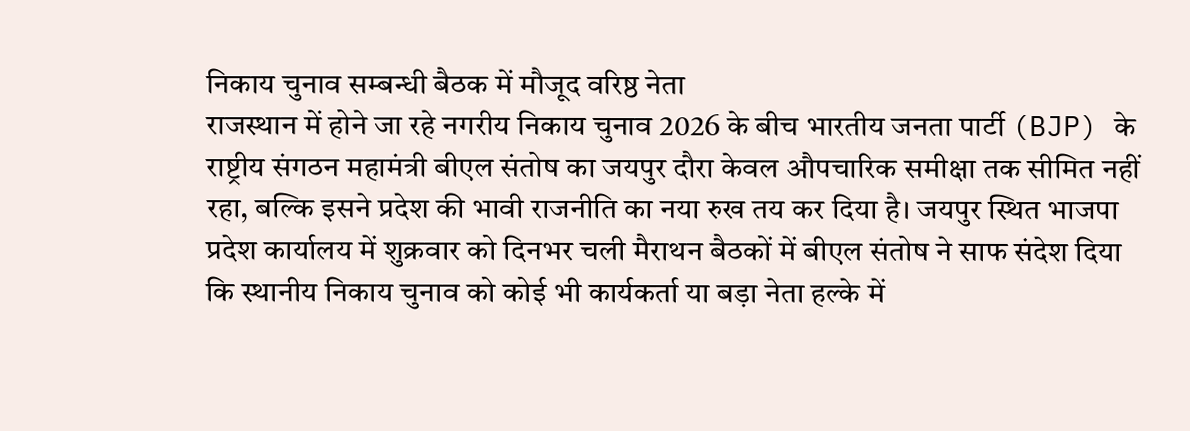निकाय चुनाव सम्बन्धी बैठक में मौजूद वरिष्ठ नेता
राजस्थान में होने जा रहे नगरीय निकाय चुनाव 2026 के बीच भारतीय जनता पार्टी (BJP) के राष्ट्रीय संगठन महामंत्री बीएल संतोष का जयपुर दौरा केवल औपचारिक समीक्षा तक सीमित नहीं रहा, बल्कि इसने प्रदेश की भावी राजनीति का नया रुख तय कर दिया है। जयपुर स्थित भाजपा प्रदेश कार्यालय में शुक्रवार को दिनभर चली मैराथन बैठकों में बीएल संतोष ने साफ संदेश दिया कि स्थानीय निकाय चुनाव को कोई भी कार्यकर्ता या बड़ा नेता हल्के में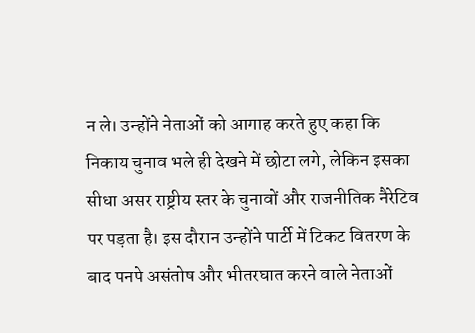न ले। उन्होंने नेताओं को आगाह करते हुए कहा कि निकाय चुनाव भले ही देखने में छोटा लगे, लेकिन इसका सीधा असर राष्ट्रीय स्तर के चुनावों और राजनीतिक नैरेटिव पर पड़ता है। इस दौरान उन्होंने पार्टी में टिकट वितरण के बाद पनपे असंतोष और भीतरघात करने वाले नेताओं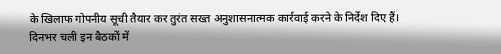के खिलाफ गोपनीय सूची तैयार कर तुरंत सख्त अनुशासनात्मक कार्रवाई करने के निर्देश दिए हैं।
दिनभर चली इन बैठकों में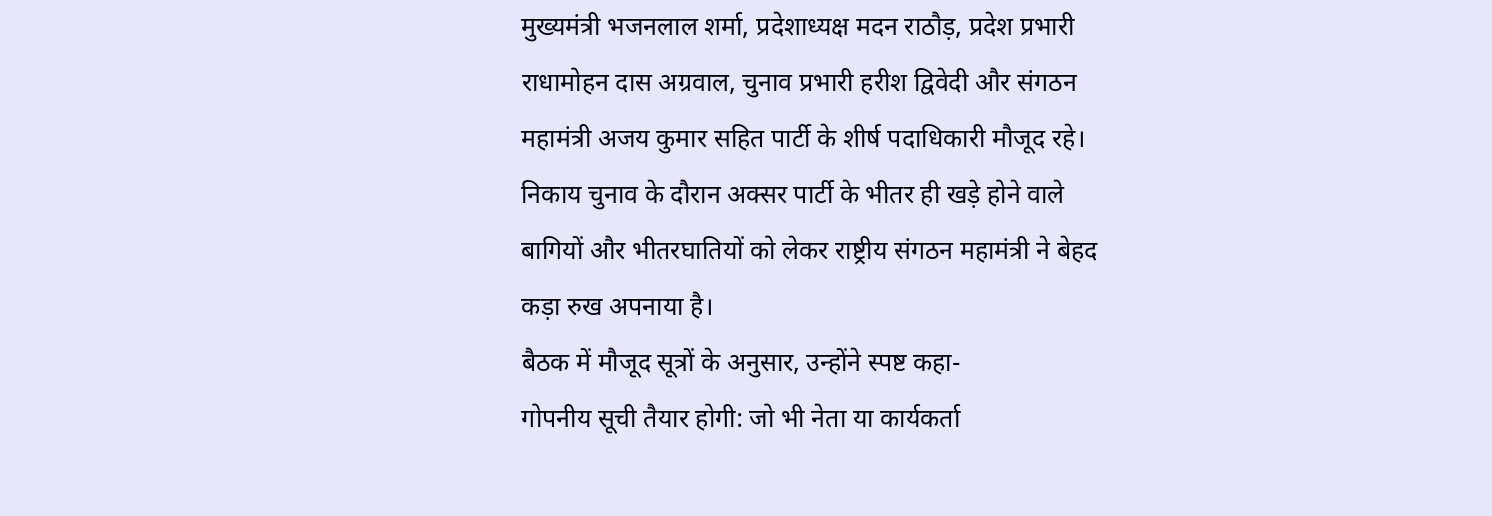मुख्यमंत्री भजनलाल शर्मा, प्रदेशाध्यक्ष मदन राठौड़, प्रदेश प्रभारी राधामोहन दास अग्रवाल, चुनाव प्रभारी हरीश द्विवेदी और संगठन महामंत्री अजय कुमार सहित पार्टी के शीर्ष पदाधिकारी मौजूद रहे।
निकाय चुनाव के दौरान अक्सर पार्टी के भीतर ही खड़े होने वाले बागियों और भीतरघातियों को लेकर राष्ट्रीय संगठन महामंत्री ने बेहद कड़ा रुख अपनाया है।
बैठक में मौजूद सूत्रों के अनुसार, उन्होंने स्पष्ट कहा-
गोपनीय सूची तैयार होगी: जो भी नेता या कार्यकर्ता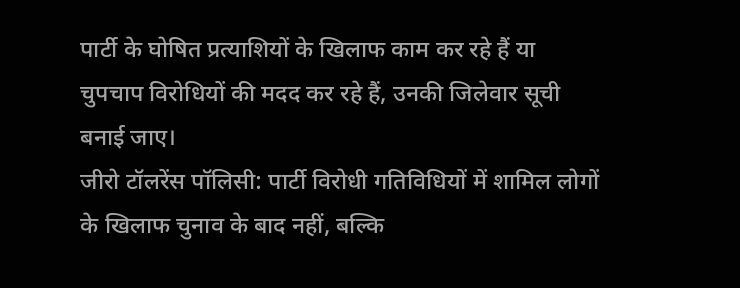पार्टी के घोषित प्रत्याशियों के खिलाफ काम कर रहे हैं या चुपचाप विरोधियों की मदद कर रहे हैं, उनकी जिलेवार सूची बनाई जाए।
जीरो टॉलरेंस पॉलिसी: पार्टी विरोधी गतिविधियों में शामिल लोगों के खिलाफ चुनाव के बाद नहीं, बल्कि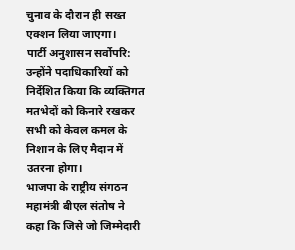चुनाव के दौरान ही सख्त एक्शन लिया जाएगा।
पार्टी अनुशासन सर्वोपरि: उन्होंने पदाधिकारियों को निर्देशित किया कि व्यक्तिगत मतभेदों को किनारे रखकर सभी को केवल कमल के निशान के लिए मैदान में उतरना होगा।
भाजपा के राष्ट्रीय संगठन महामंत्री बीएल संतोष ने कहा कि जिसे जो जिम्मेदारी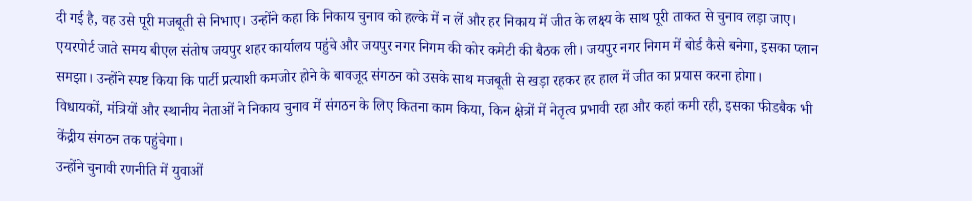दी गई है, वह उसे पूरी मजबूती से निभाए। उन्होंने कहा कि निकाय चुनाव को हल्के में न लें और हर निकाय में जीत के लक्ष्य के साथ पूरी ताकत से चुनाव लड़ा जाए।
एयरपोर्ट जाते समय बीएल संतोष जयपुर शहर कार्यालय पहुंचे और जयपुर नगर निगम की कोर कमेटी की बैठक ली। जयपुर नगर निगम में बोर्ड कैसे बनेगा, इसका प्लान समझा। उन्होंने स्पष्ट किया कि पार्टी प्रत्याशी कमजोर होने के बावजूद संगठन को उसके साथ मजबूती से खड़ा रहकर हर हाल में जीत का प्रयास करना होगा।
विधायकों, मंत्रियों और स्थानीय नेताओं ने निकाय चुनाव में संगठन के लिए कितना काम किया, किन क्षेत्रों में नेतृत्व प्रभावी रहा और कहां कमी रही, इसका फीडबैक भी केंद्रीय संगठन तक पहुंचेगा।
उन्होंने चुनावी रणनीति में युवाओं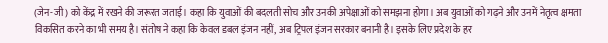(जेन-जी) को केंद्र में रखने की जरूरत जताई। कहा कि युवाओं की बदलती सोच और उनकी अपेक्षाओं को समझना होगा। अब युवाओं को गढ़ने और उनमें नेतृत्व क्षमता विकसित करने का भी समय है। संतोष ने कहा कि केवल डबल इंजन नहीं, अब ट्रिपल इंजन सरकार बनानी है। इसके लिए प्रदेश के हर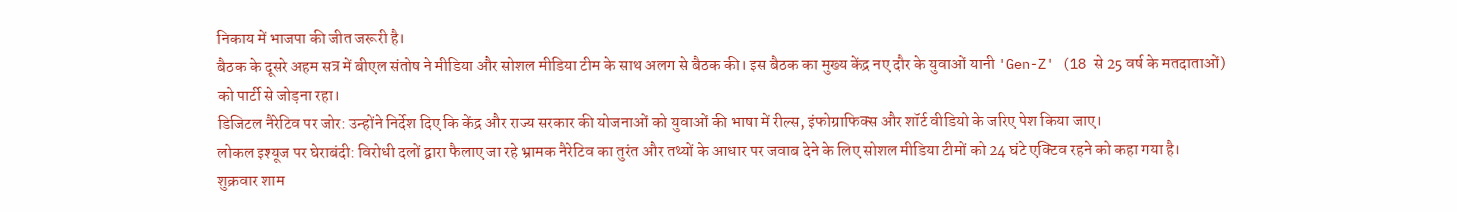निकाय में भाजपा की जीत जरूरी है।
बैठक के दूसरे अहम सत्र में बीएल संतोष ने मीडिया और सोशल मीडिया टीम के साथ अलग से बैठक की। इस बैठक का मुख्य केंद्र नए दौर के युवाओं यानी 'Gen-Z' (18 से 25 वर्ष के मतदाताओं) को पार्टी से जोड़ना रहा।
डिजिटल नैरेटिव पर जोर: उन्होंने निर्देश दिए कि केंद्र और राज्य सरकार की योजनाओं को युवाओं की भाषा में रील्स, इंफोग्राफिक्स और शॉर्ट वीडियो के जरिए पेश किया जाए।
लोकल इश्यूज पर घेराबंदी: विरोधी दलों द्वारा फैलाए जा रहे भ्रामक नैरेटिव का तुरंत और तथ्यों के आधार पर जवाब देने के लिए सोशल मीडिया टीमों को 24 घंटे एक्टिव रहने को कहा गया है।
शुक्रवार शाम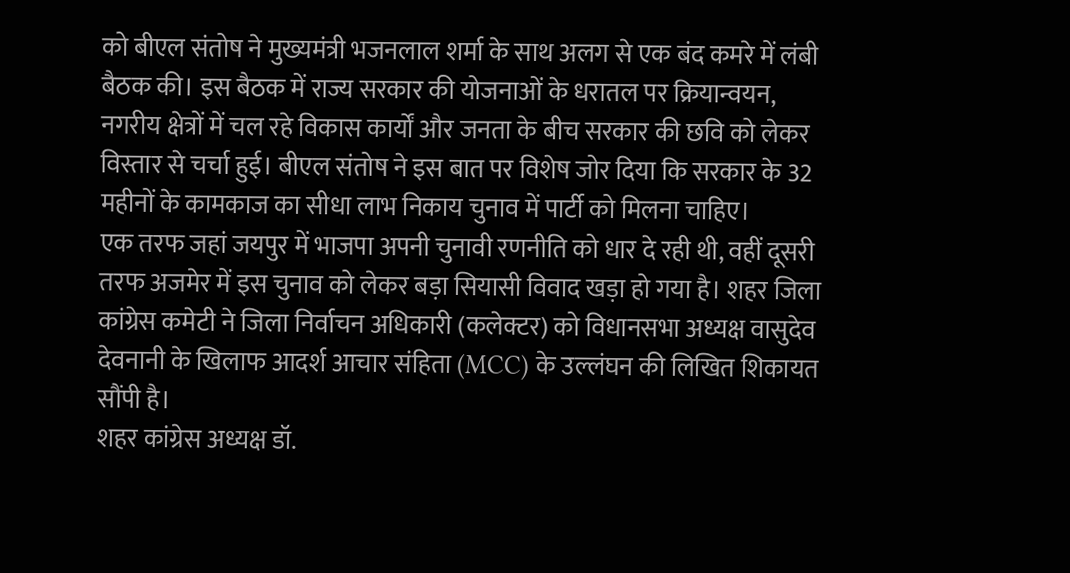को बीएल संतोष ने मुख्यमंत्री भजनलाल शर्मा के साथ अलग से एक बंद कमरे में लंबी बैठक की। इस बैठक में राज्य सरकार की योजनाओं के धरातल पर क्रियान्वयन, नगरीय क्षेत्रों में चल रहे विकास कार्यों और जनता के बीच सरकार की छवि को लेकर विस्तार से चर्चा हुई। बीएल संतोष ने इस बात पर विशेष जोर दिया कि सरकार के 32 महीनों के कामकाज का सीधा लाभ निकाय चुनाव में पार्टी को मिलना चाहिए।
एक तरफ जहां जयपुर में भाजपा अपनी चुनावी रणनीति को धार दे रही थी, वहीं दूसरी तरफ अजमेर में इस चुनाव को लेकर बड़ा सियासी विवाद खड़ा हो गया है। शहर जिला कांग्रेस कमेटी ने जिला निर्वाचन अधिकारी (कलेक्टर) को विधानसभा अध्यक्ष वासुदेव देवनानी के खिलाफ आदर्श आचार संहिता (MCC) के उल्लंघन की लिखित शिकायत सौंपी है।
शहर कांग्रेस अध्यक्ष डॉ.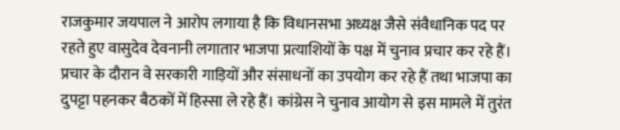राजकुमार जयपाल ने आरोप लगाया है कि विधानसभा अध्यक्ष जैसे संवैधानिक पद पर रहते हुए वासुदेव देवनानी लगातार भाजपा प्रत्याशियों के पक्ष में चुनाव प्रचार कर रहे हैं। प्रचार के दौरान वे सरकारी गाड़ियों और संसाधनों का उपयोग कर रहे हैं तथा भाजपा का दुपट्टा पहनकर बैठकों में हिस्सा ले रहे हैं। कांग्रेस ने चुनाव आयोग से इस मामले में तुरंत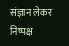संज्ञान लेकर निष्पक्ष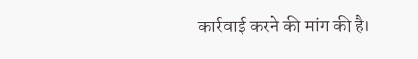कार्रवाई करने की मांग की है।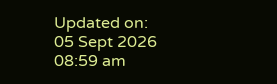Updated on:
05 Sept 2026 08:59 am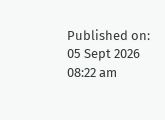Published on:
05 Sept 2026 08:22 am